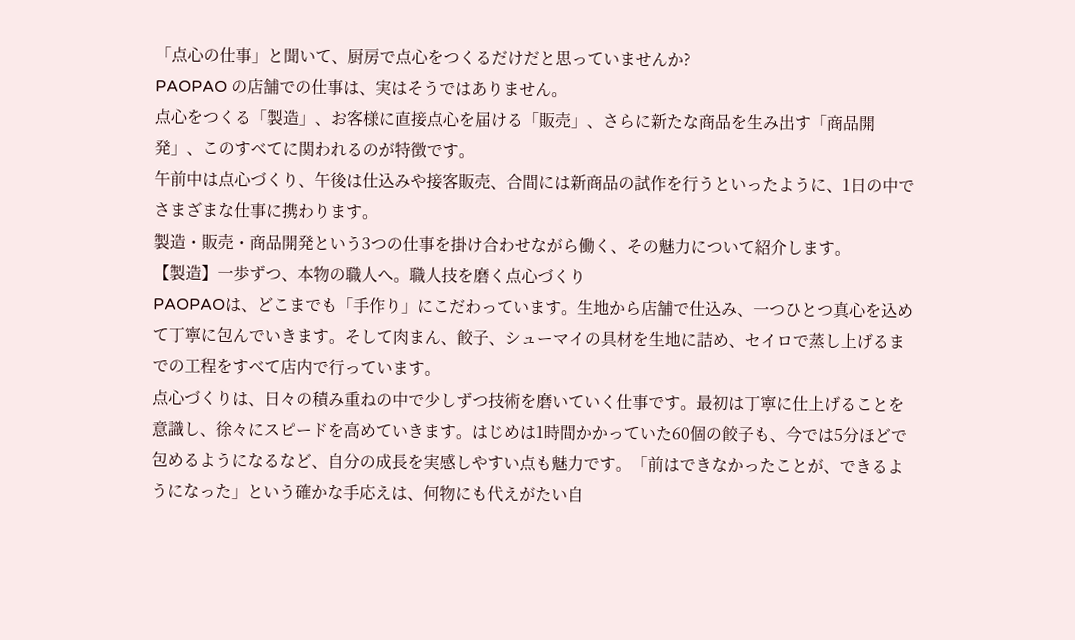「点心の仕事」と聞いて、厨房で点心をつくるだけだと思っていませんか?
PAOPAO の店舗での仕事は、実はそうではありません。
点心をつくる「製造」、お客様に直接点心を届ける「販売」、さらに新たな商品を生み出す「商品開発」、このすべてに関われるのが特徴です。
午前中は点心づくり、午後は仕込みや接客販売、合間には新商品の試作を行うといったように、1日の中でさまざまな仕事に携わります。
製造・販売・商品開発という3つの仕事を掛け合わせながら働く、その魅力について紹介します。
【製造】一歩ずつ、本物の職人へ。職人技を磨く点心づくり
PAOPAOは、どこまでも「手作り」にこだわっています。生地から店舗で仕込み、一つひとつ真心を込めて丁寧に包んでいきます。そして肉まん、餃子、シューマイの具材を生地に詰め、セイロで蒸し上げるまでの工程をすべて店内で行っています。
点心づくりは、日々の積み重ねの中で少しずつ技術を磨いていく仕事です。最初は丁寧に仕上げることを意識し、徐々にスピードを高めていきます。はじめは1時間かかっていた60個の餃子も、今では5分ほどで包めるようになるなど、自分の成長を実感しやすい点も魅力です。「前はできなかったことが、できるようになった」という確かな手応えは、何物にも代えがたい自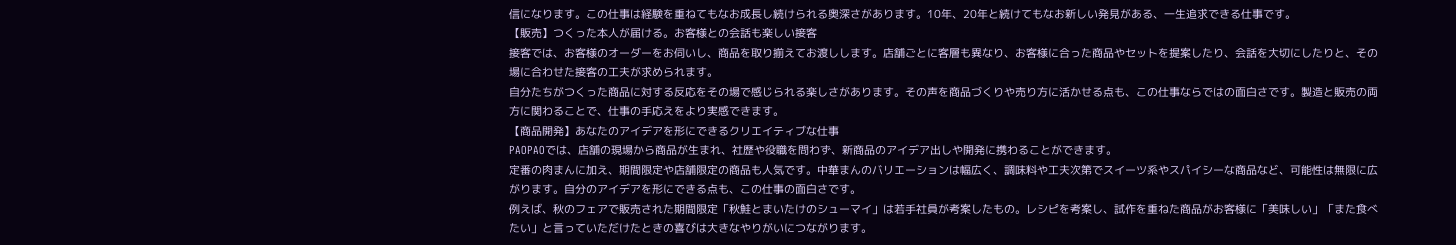信になります。この仕事は経験を重ねてもなお成長し続けられる奥深さがあります。10年、20年と続けてもなお新しい発見がある、一生追求できる仕事です。
【販売】つくった本人が届ける。お客様との会話も楽しい接客
接客では、お客様のオーダーをお伺いし、商品を取り揃えてお渡しします。店舗ごとに客層も異なり、お客様に合った商品やセットを提案したり、会話を大切にしたりと、その場に合わせた接客の工夫が求められます。
自分たちがつくった商品に対する反応をその場で感じられる楽しさがあります。その声を商品づくりや売り方に活かせる点も、この仕事ならではの面白さです。製造と販売の両方に関わることで、仕事の手応えをより実感できます。
【商品開発】あなたのアイデアを形にできるクリエイティブな仕事
PAOPAOでは、店舗の現場から商品が生まれ、社歴や役職を問わず、新商品のアイデア出しや開発に携わることができます。
定番の肉まんに加え、期間限定や店舗限定の商品も人気です。中華まんのバリエーションは幅広く、調味料や工夫次第でスイーツ系やスパイシーな商品など、可能性は無限に広がります。自分のアイデアを形にできる点も、この仕事の面白さです。
例えば、秋のフェアで販売された期間限定「秋鮭とまいたけのシューマイ」は若手社員が考案したもの。レシピを考案し、試作を重ねた商品がお客様に「美味しい」「また食べたい」と言っていただけたときの喜びは大きなやりがいにつながります。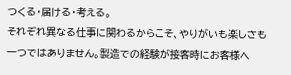つくる・届ける・考える。
それぞれ異なる仕事に関わるからこそ、やりがいも楽しさも一つではありません。製造での経験が接客時にお客様へ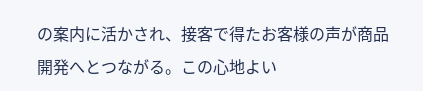の案内に活かされ、接客で得たお客様の声が商品開発へとつながる。この心地よい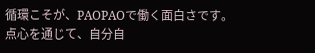循環こそが、PAOPAOで働く面白さです。
点心を通じて、自分自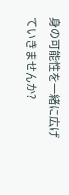身の可能性を一緒に広げていきませんか?